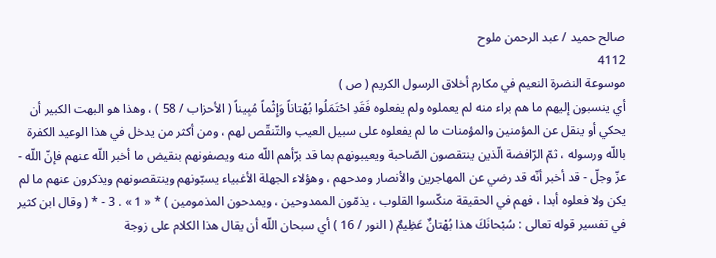صالح حميد / عبد الرحمن ملوح
4112
موسوعة النضرة النعيم في مكارم أخلاق الرسول الكريم ( ص )
أي ينسبون إليهم ما هم براء منه لم يعملوه ولم يفعلوه فَقَدِ احْتَمَلُوا بُهْتاناً وَإِثْماً مُبِيناً ( الأحزاب / 58 ) ، وهذا هو البهت الكبير أن يحكي أو ينقل عن المؤمنين والمؤمنات ما لم يفعلوه على سبيل العيب والتّنقّص لهم ، ومن أكثر من يدخل في هذا الوعيد الكفرة باللّه ورسوله ، ثمّ الرّافضة الّذين ينتقصون الصّاحبة ويعيبونهم بما قد برّأهم اللّه منه ويصفونهم بنقيض ما أخبر اللّه عنهم فإنّ اللّه - عزّ وجلّ - قد أخبر أنّه قد رضي عن المهاجرين والأنصار ومدحهم ، وهؤلاء الجهلة الأغبياء يسبّونهم وينتقصونهم ويذكرون عنهم ما لم يكن ولا فعلوه أبدا ، فهم في الحقيقة منكّسوا القلوب ، يذمّون الممدوحين ، ويمدحون المذمومين ) * « 1 » . 3 - * ( وقال ابن كثير في تفسير قوله تعالى : سُبْحانَكَ هذا بُهْتانٌ عَظِيمٌ ( النور / 16 ) أي سبحان اللّه أن يقال هذا الكلام على زوجة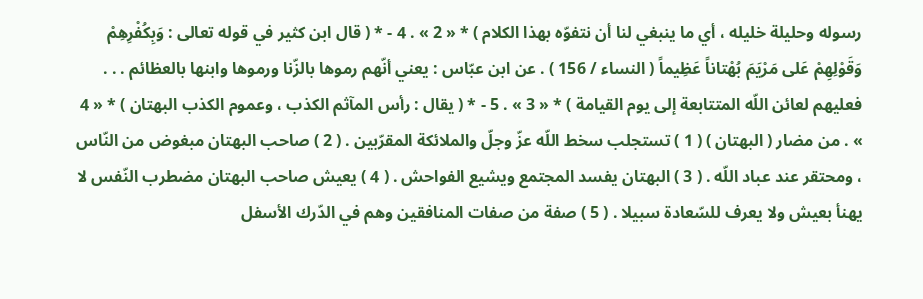رسوله وحليلة خليله ، أي ما ينبغي لنا أن نتفوّه بهذا الكلام ) * « 2 » . 4 - * ( قال ابن كثير في قوله تعالى : وَبِكُفْرِهِمْ وَقَوْلِهِمْ عَلى مَرْيَمَ بُهْتاناً عَظِيماً ( النساء / 156 ) . عن ابن عبّاس : يعني أنّهم رموها بالزّنا ورموها وابنها بالعظائم . . . فعليهم لعائن اللّه المتتابعة إلى يوم القيامة ) * « 3 » . 5 - * ( يقال : رأس المآثم الكذب ، وعموم الكذب البهتان ) * « 4 » . من مضار ( البهتان ) ( 1 ) تستجلب سخط اللّه عزّ وجلّ والملائكة المقرّبين . ( 2 ) صاحب البهتان مبغوض من النّاس ، ومحتقر عند عباد اللّه . ( 3 ) البهتان يفسد المجتمع ويشيع الفواحش . ( 4 ) يعيش صاحب البهتان مضطرب النّفس لا يهنأ بعيش ولا يعرف للسّعادة سبيلا . ( 5 ) صفة من صفات المنافقين وهم في الدّرك الأسفل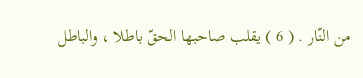من النّار . ( 6 ) يقلب صاحبها الحقّ باطلا ، والباطل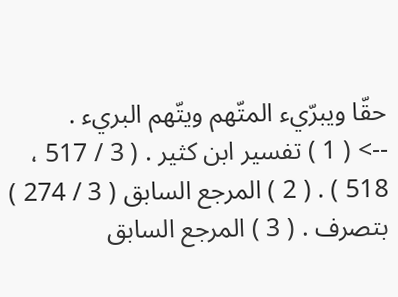حقّا ويبرّيء المتّهم ويتّهم البريء .
--> ( 1 ) تفسير ابن كثير . ( 3 / 517 ، 518 ) . ( 2 ) المرجع السابق ( 3 / 274 ) بتصرف . ( 3 ) المرجع السابق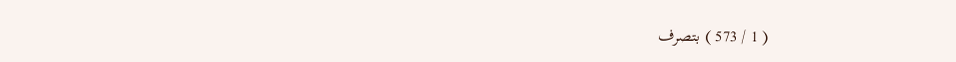( 1 / 573 ) بتصرف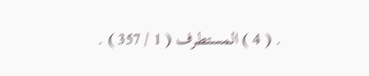. ( 4 ) المستطرف ( 1 / 357 ) .